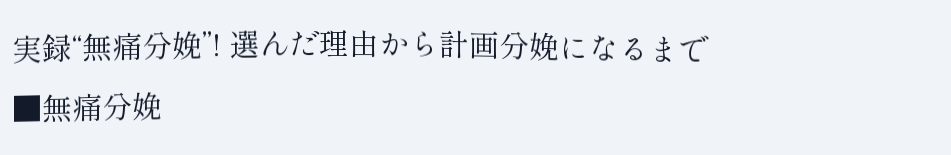実録“無痛分娩”! 選んだ理由から計画分娩になるまで
■無痛分娩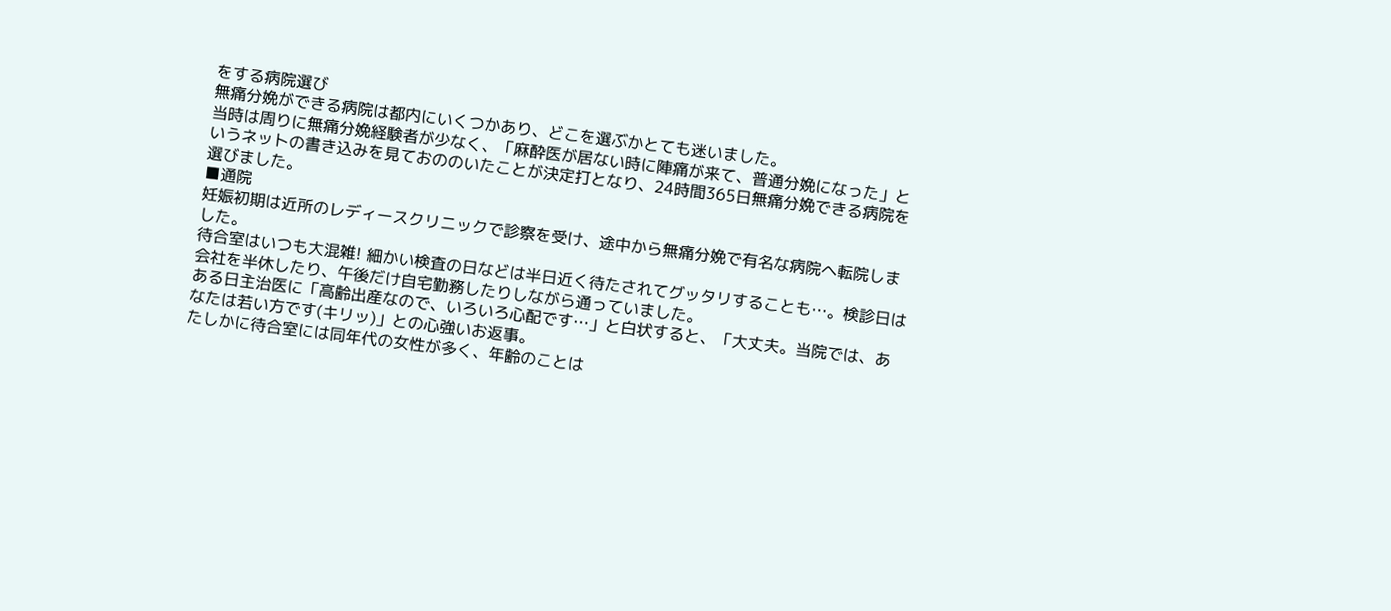をする病院選び
無痛分娩ができる病院は都内にいくつかあり、どこを選ぶかとても迷いました。
当時は周りに無痛分娩経験者が少なく、「麻酔医が居ない時に陣痛が来て、普通分娩になった」というネットの書き込みを見ておののいたことが決定打となり、24時間365日無痛分娩できる病院を選びました。
■通院
妊娠初期は近所のレディースクリニックで診察を受け、途中から無痛分娩で有名な病院へ転院しました。
待合室はいつも大混雑! 細かい検査の日などは半日近く待たされてグッタリすることも…。検診日は会社を半休したり、午後だけ自宅勤務したりしながら通っていました。
ある日主治医に「高齢出産なので、いろいろ心配です…」と白状すると、「大丈夫。当院では、あなたは若い方です(キリッ)」との心強いお返事。
たしかに待合室には同年代の女性が多く、年齢のことは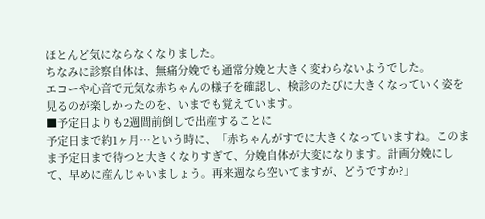ほとんど気にならなくなりました。
ちなみに診察自体は、無痛分娩でも通常分娩と大きく変わらないようでした。
エコーや心音で元気な赤ちゃんの様子を確認し、検診のたびに大きくなっていく姿を見るのが楽しかったのを、いまでも覚えています。
■予定日よりも2週間前倒しで出産することに
予定日まで約1ヶ月…という時に、「赤ちゃんがすでに大きくなっていますね。このまま予定日まで待つと大きくなりすぎて、分娩自体が大変になります。計画分娩にして、早めに産んじゃいましょう。再来週なら空いてますが、どうですか?」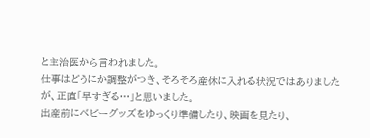と主治医から言われました。
仕事はどうにか調整がつき、そろそろ産休に入れる状況ではありましたが、正直「早すぎる…」と思いました。
出産前にベビーグッズをゆっくり準備したり、映画を見たり、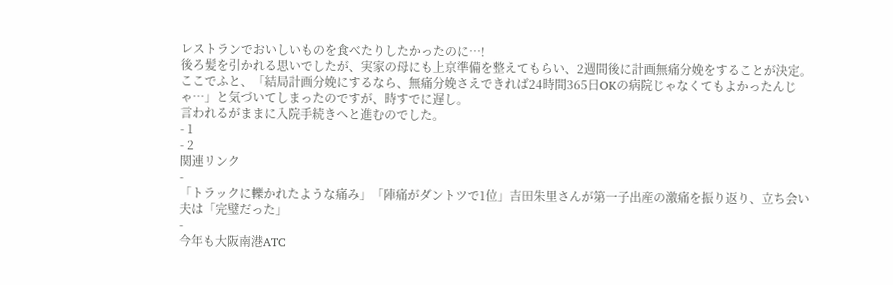レストランでおいしいものを食べたりしたかったのに…!
後ろ髪を引かれる思いでしたが、実家の母にも上京準備を整えてもらい、2週間後に計画無痛分娩をすることが決定。
ここでふと、「結局計画分娩にするなら、無痛分娩さえできれば24時間365日OKの病院じゃなくてもよかったんじゃ…」と気づいてしまったのですが、時すでに遅し。
言われるがままに入院手続きへと進むのでした。
- 1
- 2
関連リンク
-
「トラックに轢かれたような痛み」「陣痛がダントツで1位」吉田朱里さんが第一子出産の激痛を振り返り、立ち会い夫は「完璧だった」
-
今年も大阪南港ATC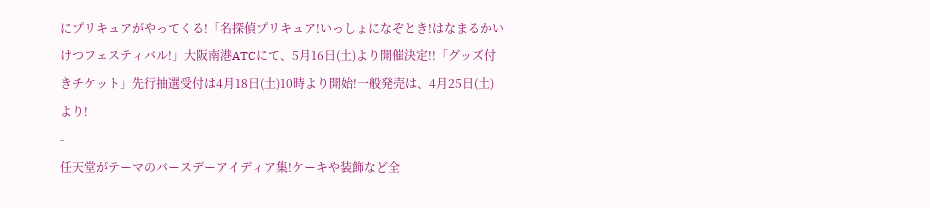にプリキュアがやってくる!「名探偵プリキュア!いっしょになぞとき!はなまるかいけつフェスティバル!」大阪南港ATCにて、5月16日(土)より開催決定!!「グッズ付きチケット」先行抽選受付は4月18日(土)10時より開始!一般発売は、4月25日(土)より!
-
任天堂がテーマのバースデーアイディア集!ケーキや装飾など全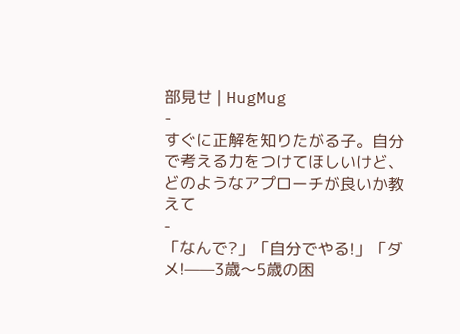部見せ | HugMug
-
すぐに正解を知りたがる子。自分で考える力をつけてほしいけど、どのようなアプローチが良いか教えて
-
「なんで?」「自分でやる!」「ダメ!——3歳〜5歳の困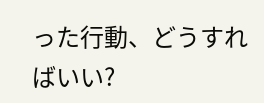った行動、どうすればいい?